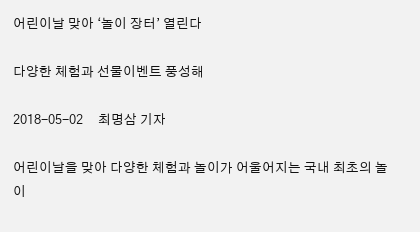어린이날 맞아 ‘놀이 장터’ 열린다

다양한 체험과 선물이벤트 풍성해

2018-05-02     최명삼 기자

어린이날을 맞아 다양한 체험과 놀이가 어울어지는 국내 최초의 놀이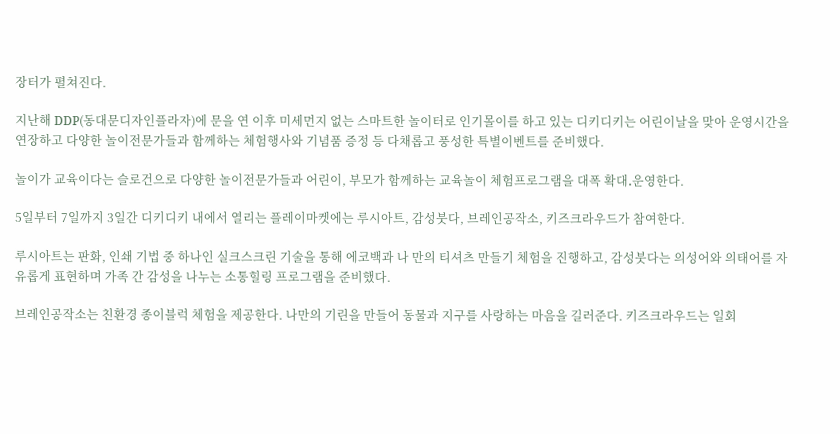장터가 펼쳐진다.

지난해 DDP(동대문디자인플라자)에 문을 연 이후 미세먼지 없는 스마트한 놀이터로 인기몰이를 하고 있는 디키디키는 어린이날을 맞아 운영시간을 연장하고 다양한 놀이전문가들과 함께하는 체험행사와 기념품 증정 등 다채롭고 풍성한 특별이벤트를 준비했다.

놀이가 교육이다는 슬로건으로 다양한 놀이전문가들과 어린이, 부모가 함께하는 교육놀이 체험프로그램을 대폭 확대․운영한다.

5일부터 7일까지 3일간 디키디키 내에서 열리는 플레이마켓에는 루시아트, 감성붓다, 브레인공작소, 키즈크라우드가 참여한다.

루시아트는 판화, 인쇄 기법 중 하나인 실크스크린 기술을 통해 에코백과 나 만의 티셔츠 만들기 체험을 진행하고, 감성붓다는 의성어와 의태어를 자유롭게 표현하며 가족 간 감성을 나누는 소통힐링 프로그램을 준비했다.

브레인공작소는 친환경 종이블럭 체험을 제공한다. 나만의 기린을 만들어 동물과 지구를 사랑하는 마음을 길러준다. 키즈크라우드는 일회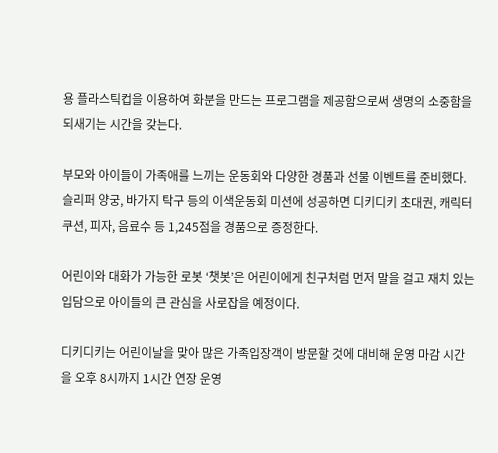용 플라스틱컵을 이용하여 화분을 만드는 프로그램을 제공함으로써 생명의 소중함을 되새기는 시간을 갖는다.

부모와 아이들이 가족애를 느끼는 운동회와 다양한 경품과 선물 이벤트를 준비했다. 슬리퍼 양궁, 바가지 탁구 등의 이색운동회 미션에 성공하면 디키디키 초대권, 캐릭터 쿠션, 피자, 음료수 등 1,245점을 경품으로 증정한다.

어린이와 대화가 가능한 로봇 ‘챗봇’은 어린이에게 친구처럼 먼저 말을 걸고 재치 있는 입담으로 아이들의 큰 관심을 사로잡을 예정이다.

디키디키는 어린이날을 맞아 많은 가족입장객이 방문할 것에 대비해 운영 마감 시간을 오후 8시까지 1시간 연장 운영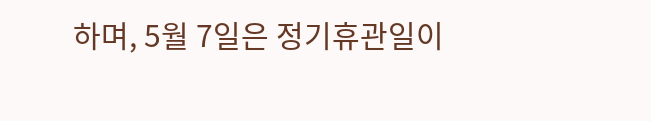하며, 5월 7일은 정기휴관일이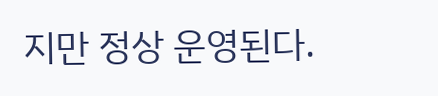지만 정상 운영된다.